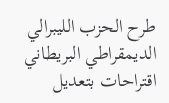طرح الحزب الليبرالي الديمقراطي البريطاني اقتراحات بتعديل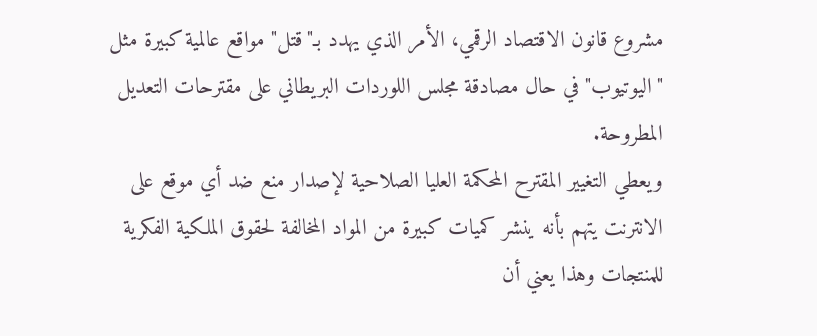مشروع قانون الاقتصاد الرقمي، الأمر الذي يهدد بـ"قتل" مواقع عالمية كبيرة مثل "اليوتيوب" في حال مصادقة مجلس اللوردات البريطاني على مقترحات التعديل المطروحة.
ويعطي التغيير المقترح المحكمة العليا الصلاحية لإصدار منع ضد أي موقع على الانترنت يتهم بأنه ينشر كميات كبيرة من المواد المخالفة لحقوق الملكية الفكرية للمنتجات وهذا يعني أن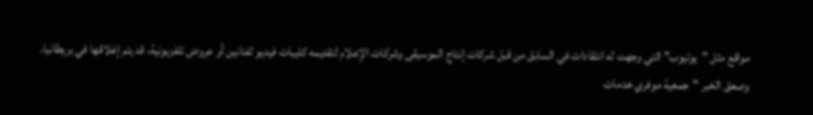مواقع مثل "يوتيوب" التي وجهت له انتقادات في السابق من قبل شركات إنتاج الموسيقى وشركات الإعلام لتقديمه كليبات فيديو لفنانين أو عروض تلفزيونية، قد يتم إغلاقها في بريطانيا.
وصعق الخبر "جمعية موفري خدمات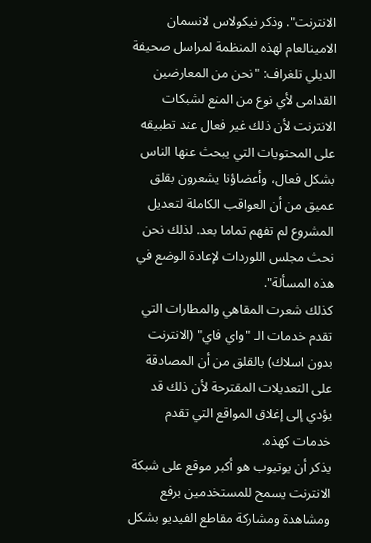الانترنت". وذكر نيكولاس لانسمان الامينالعام لهذه المنظمة لمراسل صحيفة الديلي تلغراف: "نحن من المعارضين القدامى لأي نوع من المنع لشبكات الانترنت لأن ذلك غير فعال عند تطبيقه على المحتويات التي يبحث عنها الناس بشكل فعال، وأعضاؤنا يشعرون بقلق عميق من أن العواقب الكاملة لتعديل المشروع لم تفهم تماما بعد. لذلك نحن نحث مجلس اللوردات لإعادة الوضع في هذه المسألة".
كذلك شعرت المقاهي والمطارات التي تقدم خدمات الـ "واي فاي" (الانترنت بدون اسلاك) بالقلق من أن المصادقة على التعديلات المقترحة لأن ذلك قد يؤدي إلى إغلاق المواقع التي تقدم خدمات كهذه.
يذكر أن يوتيوب هو أكبر موقع على شبكة الانترنت يسمح للمستخدمين برفع ومشاهدة ومشاركة مقاطع الفيديو بشكل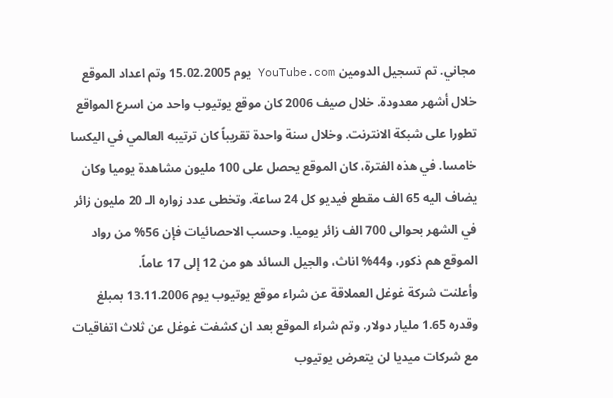مجاني. تم تسجيل الدومين YouTube.com يوم 15.02.2005 وتم اعداد الموقع خلال أشهر معدودة. خلال صيف 2006 كان موقع يوتيوب واحد من اسرع المواقع تطورا على شبكة الانترنت. وخلال سنة واحدة تقريباً كان ترتيبه العالمي في اليكسا خامسا. في هذه الفترة، كان الموقع يحصل على 100 مليون مشاهدة يوميا وكان يضاف اليه 65 الف مقطع فيديو كل 24 ساعة. وتخطى عدد زواره الـ 20 مليون زائر في الشهر بحوالى 700 الف زائر يوميا. وحسب الاحصائيات فإن 56% من رواد الموقع هم ذكور، و44% اناث، والجيل السائد هو من 12 إلى 17 عاماً.
وأعلنت شركة غوغل العملاقة عن شراء موقع يوتيوب يوم 13.11.2006 بمبلغ وقدره 1.65 مليار دولار. وتم شراء الموقع بعد ان كشفت غوغل عن ثلاث اتفاقيات مع شركات ميديا لن يتعرض يوتيوب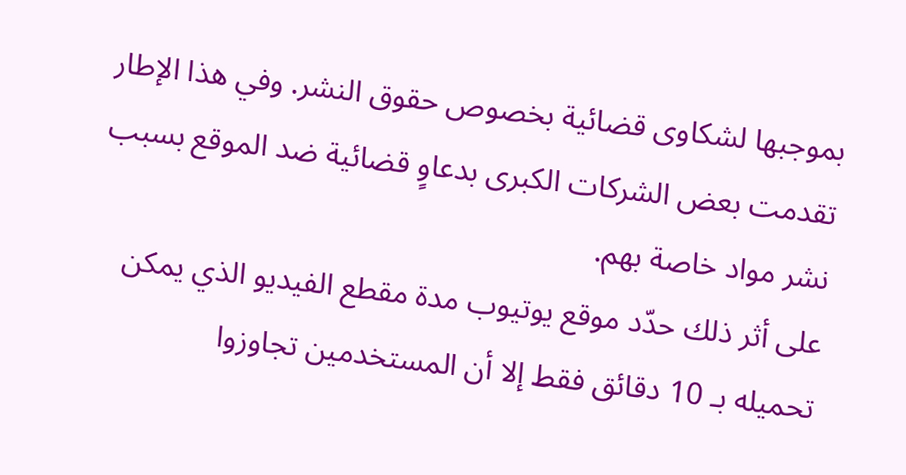بموجبها لشكاوى قضائية بخصوص حقوق النشر. وفي هذا الإطار تقدمت بعض الشركات الكبرى بدعاوٍ قضائية ضد الموقع بسبب نشر مواد خاصة بهم.
على أثر ذلك حدّد موقع يوتيوب مدة مقطع الفيديو الذي يمكن تحميله بـ 10 دقائق فقط إلا أن المستخدمين تجاوزوا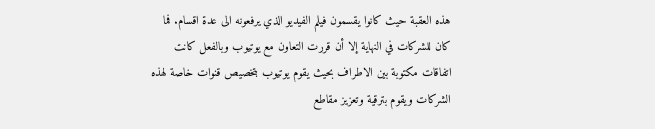هذه العقبة حيث كانوا يقسمون فيلم الفيديو الذي يرفعونه الى عدة اقسام. فما كان للشركات في النهاية إلا أن قررت التعاون مع يوتيوب وبالفعل كانت اتفاقات مكتوبة بين الاطراف بحيث يقوم يوتيوب بتخصيص قنوات خاصة لهذه الشركات ويقوم بترقية وتعزيز مقاطع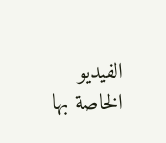الفيديو الخاصة بها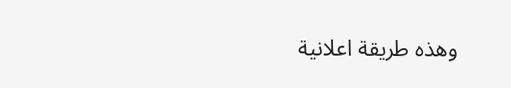وهذه طريقة اعلانية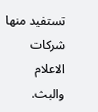تستفيد منها شركات الاعلام والبث.